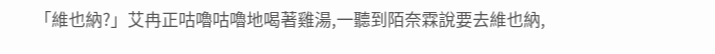「維也納?」艾冉正咕嚕咕嚕地喝著雞湯,一聽到陌奈霖說要去維也納,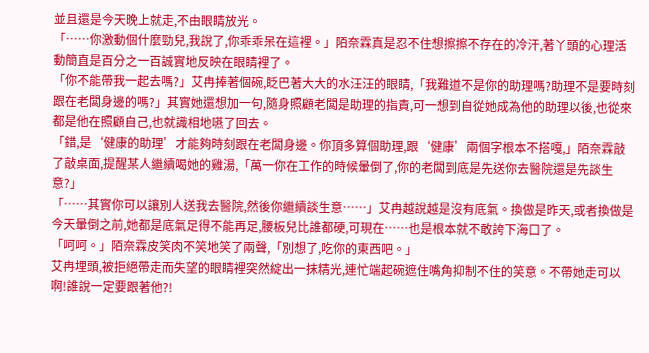並且還是今天晚上就走,不由眼睛放光。
「……你激動個什麼勁兒,我說了,你乖乖呆在這裡。」陌奈霖真是忍不住想擦擦不存在的冷汗,著丫頭的心理活動簡直是百分之一百誠實地反映在眼睛裡了。
「你不能帶我一起去嗎?」艾冉捧著個碗,眨巴著大大的水汪汪的眼睛,「我難道不是你的助理嗎?助理不是要時刻跟在老闆身邊的嗎?」其實她還想加一句,隨身照顧老闆是助理的指責,可一想到自從她成為他的助理以後,也從來都是他在照顧自己,也就識相地嚥了回去。
「錯,是‘健康的助理’才能夠時刻跟在老闆身邊。你頂多算個助理,跟‘健康’兩個字根本不搭嘎,」陌奈霖敲了敲桌面,提醒某人繼續喝她的雞湯,「萬一你在工作的時候暈倒了,你的老闆到底是先送你去醫院還是先談生意?」
「……其實你可以讓別人送我去醫院,然後你繼續談生意……」艾冉越說越是沒有底氣。換做是昨天,或者換做是今天暈倒之前,她都是底氣足得不能再足,腰板兒比誰都硬,可現在……也是根本就不敢誇下海口了。
「呵呵。」陌奈霖皮笑肉不笑地笑了兩聲,「別想了,吃你的東西吧。」
艾冉埋頭,被拒絕帶走而失望的眼睛裡突然綻出一抹精光,連忙端起碗遮住嘴角抑制不住的笑意。不帶她走可以啊!誰說一定要跟著他?!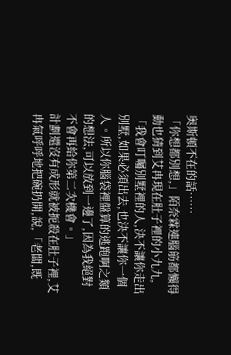奧斯頓不在的話……
「你想都別想,」陌奈霖連腦筋都懶得動也猜到艾冉現在肚子裡的小九九,「我會叮囑別墅裡的人,決不讓你走出別墅,如果必須出去,也決不讓你一個人。所以你腦袋裡盤算的逃跑啊之類的想法,可以放到一邊了,因為我絕對不會再給你第二次機會。」
計劃還沒有成形就被扼殺在肚子裡,艾冉氣呼呼地把碗扔開,說,「老闆,既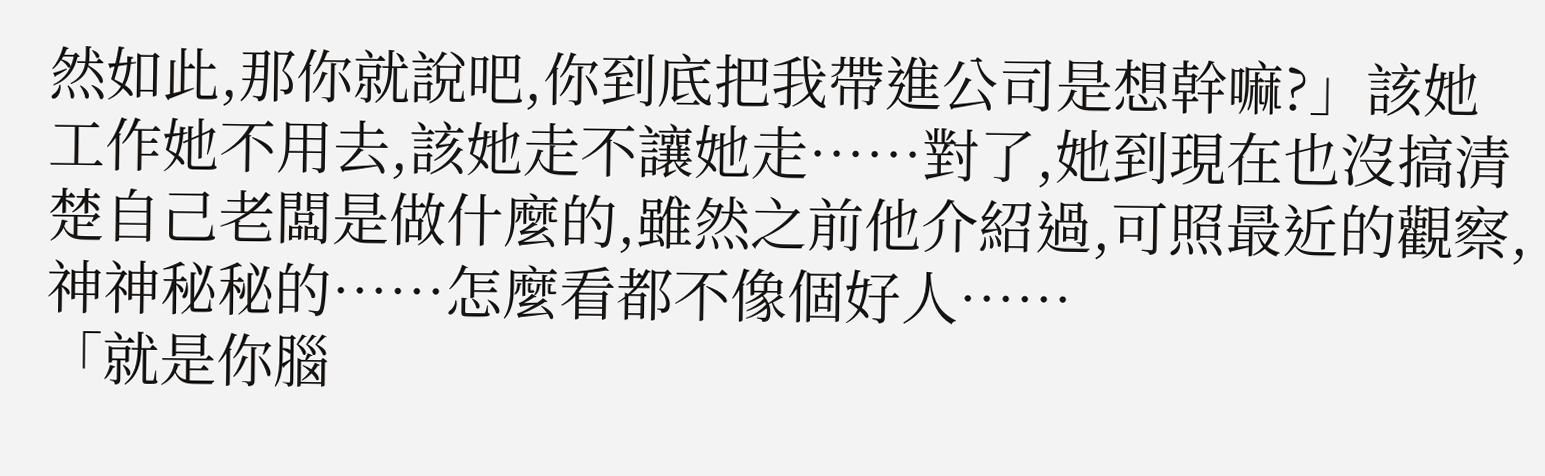然如此,那你就說吧,你到底把我帶進公司是想幹嘛?」該她工作她不用去,該她走不讓她走……對了,她到現在也沒搞清楚自己老闆是做什麼的,雖然之前他介紹過,可照最近的觀察,神神秘秘的……怎麼看都不像個好人……
「就是你腦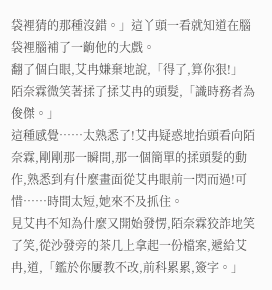袋裡猜的那種沒錯。」這丫頭一看就知道在腦袋裡腦補了一齣他的大戲。
翻了個白眼,艾冉嫌棄地說,「得了,算你狠!」
陌奈霖微笑著揉了揉艾冉的頭髮,「識時務者為俊傑。」
這種感覺……太熟悉了!艾冉疑惑地抬頭看向陌奈霖,剛剛那一瞬間,那一個簡單的揉頭髮的動作,熟悉到有什麼畫面從艾冉眼前一閃而過!可惜……時間太短,她來不及抓住。
見艾冉不知為什麼又開始發愣,陌奈霖狡詐地笑了笑,從沙發旁的茶几上拿起一份檔案,遞給艾冉,道,「鑑於你屢教不改,前科累累,簽字。」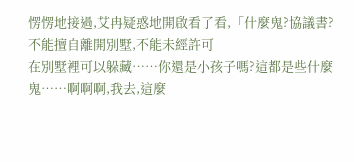愣愣地接過,艾冉疑惑地開啟看了看,「什麼鬼?協議書?不能擅自離開別墅,不能未經許可
在別墅裡可以躲藏……你還是小孩子嗎?這都是些什麼鬼……啊啊啊,我去,這麼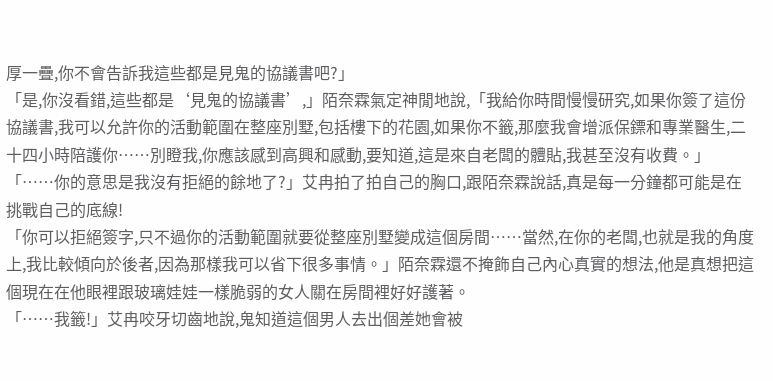厚一疊,你不會告訴我這些都是見鬼的協議書吧?」
「是,你沒看錯,這些都是‘見鬼的協議書’,」陌奈霖氣定神閒地說,「我給你時間慢慢研究,如果你簽了這份協議書,我可以允許你的活動範圍在整座別墅,包括樓下的花園,如果你不籤,那麼我會增派保鏢和專業醫生,二十四小時陪護你……別瞪我,你應該感到高興和感動,要知道,這是來自老闆的體貼,我甚至沒有收費。」
「……你的意思是我沒有拒絕的餘地了?」艾冉拍了拍自己的胸口,跟陌奈霖說話,真是每一分鐘都可能是在挑戰自己的底線!
「你可以拒絕簽字,只不過你的活動範圍就要從整座別墅變成這個房間……當然,在你的老闆,也就是我的角度上,我比較傾向於後者,因為那樣我可以省下很多事情。」陌奈霖還不掩飾自己內心真實的想法,他是真想把這個現在在他眼裡跟玻璃娃娃一樣脆弱的女人關在房間裡好好護著。
「……我籤!」艾冉咬牙切齒地說,鬼知道這個男人去出個差她會被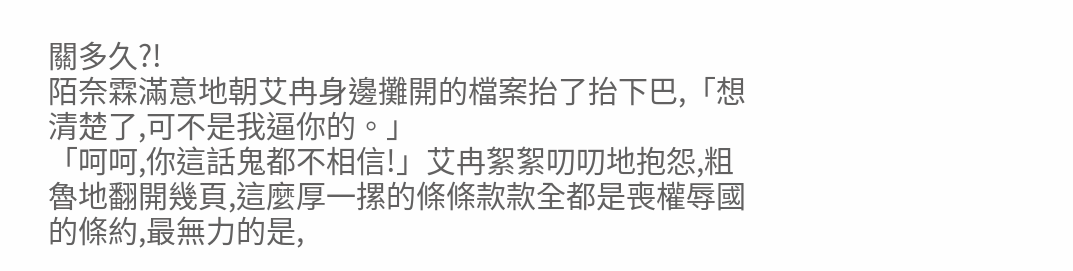關多久?!
陌奈霖滿意地朝艾冉身邊攤開的檔案抬了抬下巴,「想清楚了,可不是我逼你的。」
「呵呵,你這話鬼都不相信!」艾冉絮絮叨叨地抱怨,粗魯地翻開幾頁,這麼厚一摞的條條款款全都是喪權辱國的條約,最無力的是,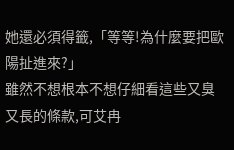她還必須得籤,「等等!為什麼要把歐陽扯進來?」
雖然不想根本不想仔細看這些又臭又長的條款,可艾冉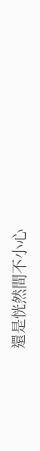還是恍然間不小心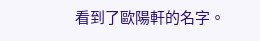看到了歐陽軒的名字。